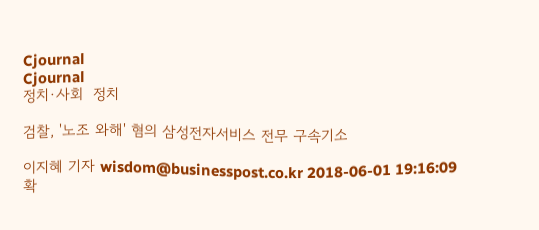Cjournal
Cjournal
정치·사회  정치

검찰, '노조 와해' 혐의 삼성전자서비스 전무 구속기소

이지혜 기자 wisdom@businesspost.co.kr 2018-06-01 19:16:09
확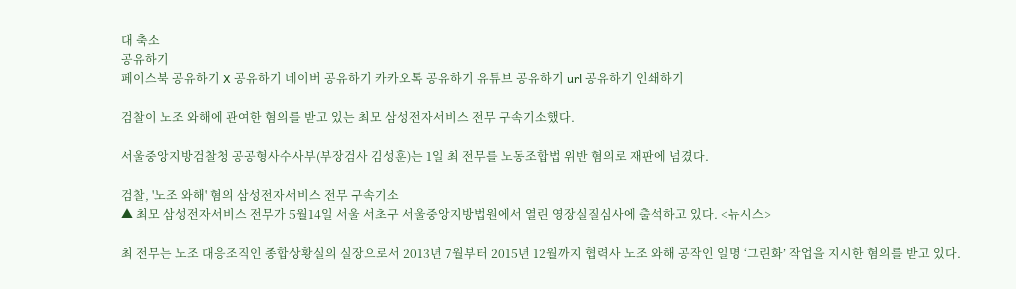대 축소
공유하기
페이스북 공유하기 X 공유하기 네이버 공유하기 카카오톡 공유하기 유튜브 공유하기 url 공유하기 인쇄하기

검찰이 노조 와해에 관여한 혐의를 받고 있는 최모 삼성전자서비스 전무 구속기소했다.

서울중앙지방검찰청 공공형사수사부(부장검사 김성훈)는 1일 최 전무를 노동조합법 위반 혐의로 재판에 넘겼다.

검찰, '노조 와해' 혐의 삼성전자서비스 전무 구속기소
▲ 최모 삼성전자서비스 전무가 5월14일 서울 서초구 서울중앙지방법원에서 열린 영장실질심사에 출석하고 있다. <뉴시스>

최 전무는 노조 대응조직인 종합상황실의 실장으로서 2013년 7월부터 2015년 12월까지 협력사 노조 와해 공작인 일명 ‘그린화’ 작업을 지시한 혐의를 받고 있다.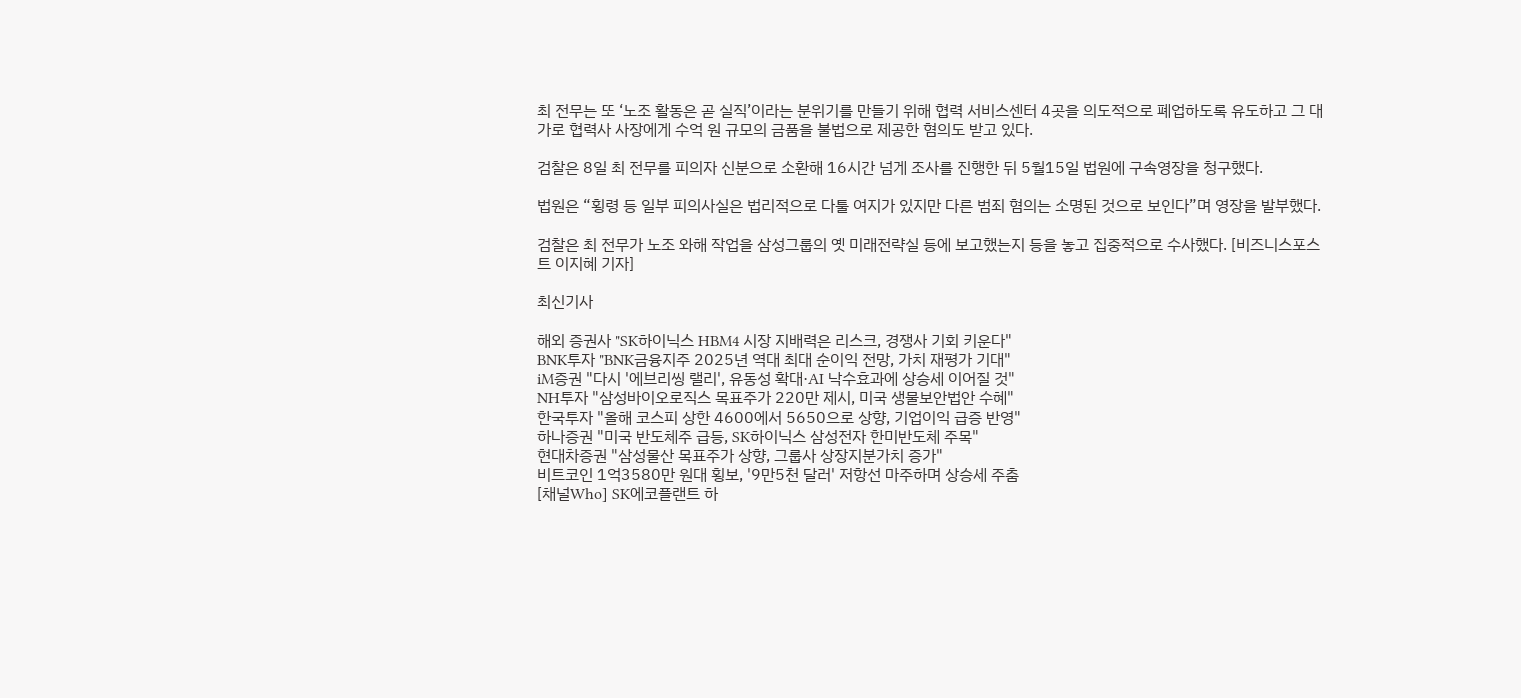최 전무는 또 ‘노조 활동은 곧 실직’이라는 분위기를 만들기 위해 협력 서비스센터 4곳을 의도적으로 폐업하도록 유도하고 그 대가로 협력사 사장에게 수억 원 규모의 금품을 불법으로 제공한 혐의도 받고 있다.

검찰은 8일 최 전무를 피의자 신분으로 소환해 16시간 넘게 조사를 진행한 뒤 5월15일 법원에 구속영장을 청구했다.

법원은 “횡령 등 일부 피의사실은 법리적으로 다툴 여지가 있지만 다른 범죄 혐의는 소명된 것으로 보인다”며 영장을 발부했다.

검찰은 최 전무가 노조 와해 작업을 삼성그룹의 옛 미래전략실 등에 보고했는지 등을 놓고 집중적으로 수사했다. [비즈니스포스트 이지혜 기자]

최신기사

해외 증권사 "SK하이닉스 HBM4 시장 지배력은 리스크, 경쟁사 기회 키운다"
BNK투자 "BNK금융지주 2025년 역대 최대 순이익 전망, 가치 재평가 기대"
iM증권 "다시 '에브리씽 랠리', 유동성 확대·AI 낙수효과에 상승세 이어질 것"
NH투자 "삼성바이오로직스 목표주가 220만 제시, 미국 생물보안법안 수혜"
한국투자 "올해 코스피 상한 4600에서 5650으로 상향, 기업이익 급증 반영"
하나증권 "미국 반도체주 급등, SK하이닉스 삼성전자 한미반도체 주목"
현대차증권 "삼성물산 목표주가 상향, 그룹사 상장지분가치 증가"
비트코인 1억3580만 원대 횡보, '9만5천 달러' 저항선 마주하며 상승세 주춤
[채널Who] SK에코플랜트 하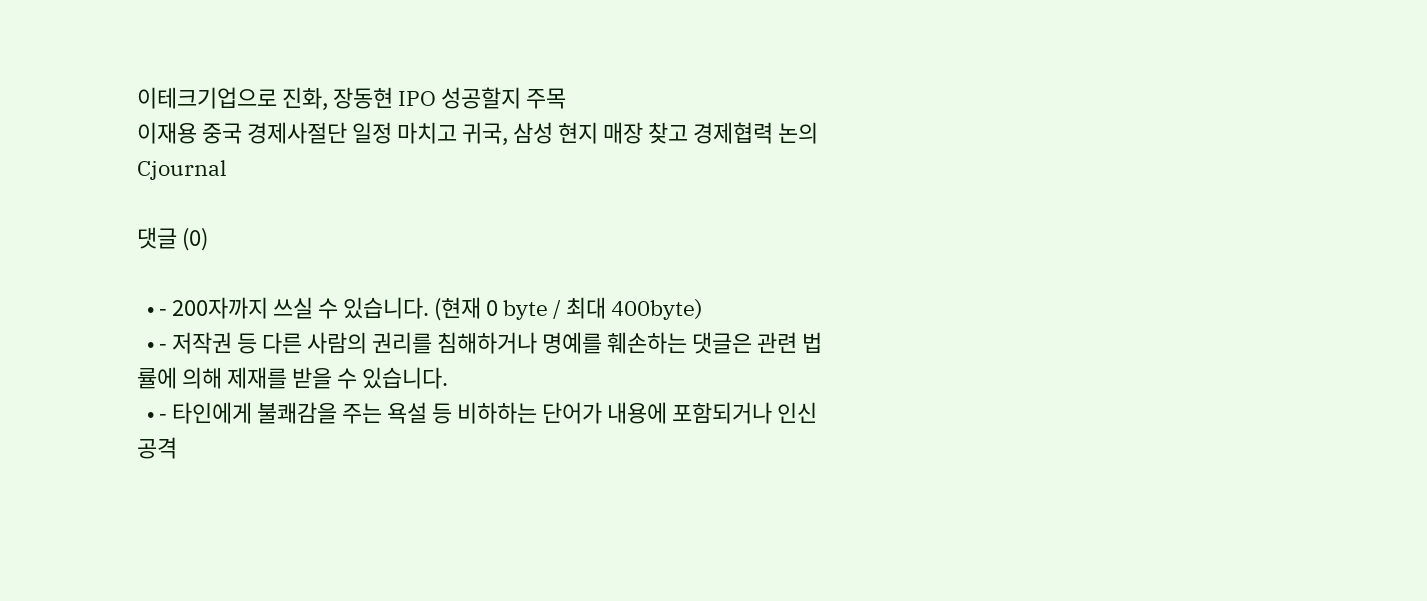이테크기업으로 진화, 장동현 IPO 성공할지 주목
이재용 중국 경제사절단 일정 마치고 귀국, 삼성 현지 매장 찾고 경제협력 논의
Cjournal

댓글 (0)

  • - 200자까지 쓰실 수 있습니다. (현재 0 byte / 최대 400byte)
  • - 저작권 등 다른 사람의 권리를 침해하거나 명예를 훼손하는 댓글은 관련 법률에 의해 제재를 받을 수 있습니다.
  • - 타인에게 불쾌감을 주는 욕설 등 비하하는 단어가 내용에 포함되거나 인신공격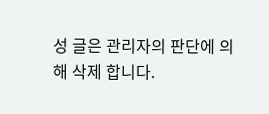성 글은 관리자의 판단에 의해 삭제 합니다.